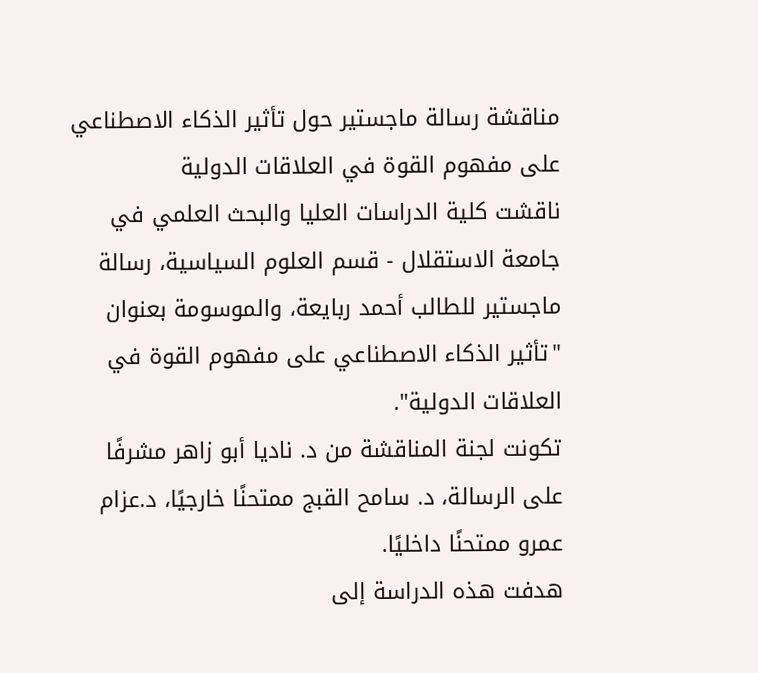مناقشة رسالة ماجستير حول تأثير الذكاء الاصطناعي على مفهوم القوة في العلاقات الدولية
ناقشت كلية الدراسات العليا والبحث العلمي في جامعة الاستقلال - قسم العلوم السياسية، رسالة ماجستير للطالب أحمد ربايعة، والموسومة بعنوان "تأثير الذكاء الاصطناعي على مفهوم القوة في العلاقات الدولية".
تكونت لجنة المناقشة من د. ناديا أبو زاهر مشرفًا على الرسالة، د. سامح القبج ممتحنًا خارجيًا، د.عزام عمرو ممتحنًا داخليًا.
هدفت هذه الدراسة إلى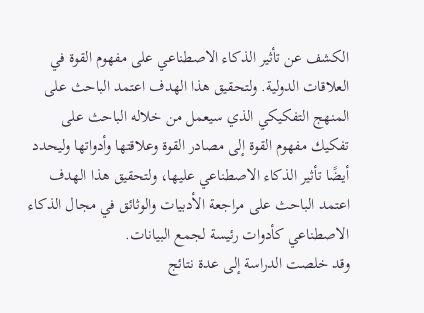الكشف عن تأثير الذكاء الاصطناعي على مفهوم القوة في العلاقات الدولية. ولتحقيق هذا الهدف اعتمد الباحث على المنهج التفكيكي الذي سيعمل من خلاله الباحث على تفكيك مفهوم القوة إلى مصادر القوة وعلاقتها وأدواتها وليحدد أيضًا تأثير الذكاء الاصطناعي عليها، ولتحقيق هذا الهدف اعتمد الباحث على مراجعة الأدبيات والوثائق في مجال الذكاء الاصطناعي كأدوات رئيسة لجمع البيانات.
وقد خلصت الدراسة إلى عدة نتائج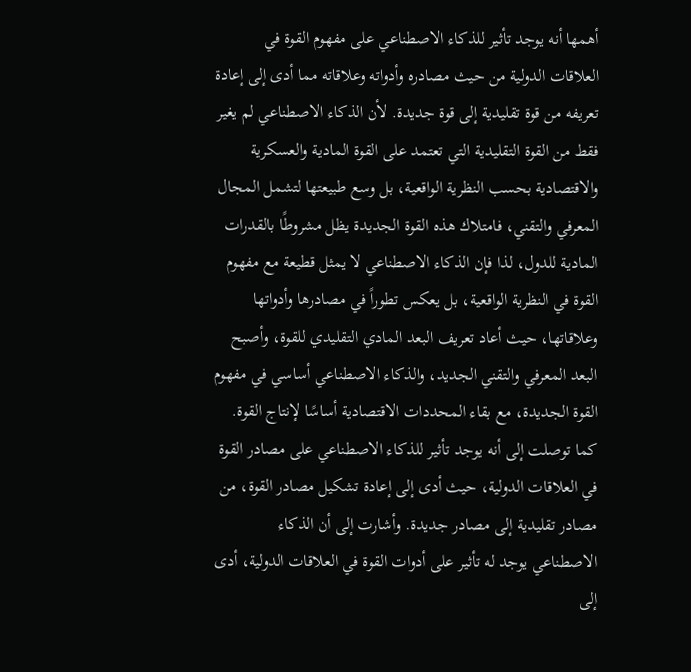أهمها أنه يوجد تأثير للذكاء الاصطناعي على مفهوم القوة في العلاقات الدولية من حيث مصادره وأدواته وعلاقاته مما أدى إلى إعادة تعريفه من قوة تقليدية إلى قوة جديدة. لأن الذكاء الاصطناعي لم يغير فقط من القوة التقليدية التي تعتمد على القوة المادية والعسكرية والاقتصادية بحسب النظرية الواقعية، بل وسع طبيعتها لتشمل المجال المعرفي والتقني، فامتلاك هذه القوة الجديدة يظل مشروطًا بالقدرات المادية للدول، لذا فإن الذكاء الاصطناعي لا يمثل قطيعة مع مفهوم القوة في النظرية الواقعية، بل يعكس تطوراً في مصادرها وأدواتها وعلاقاتها، حيث أعاد تعريف البعد المادي التقليدي للقوة، وأصبح البعد المعرفي والتقني الجديد، والذكاء الاصطناعي أساسي في مفهوم القوة الجديدة، مع بقاء المحددات الاقتصادية أساسًا لإنتاج القوة.
كما توصلت إلى أنه يوجد تأثير للذكاء الاصطناعي على مصادر القوة في العلاقات الدولية، حيث أدى إلى إعادة تشكيل مصادر القوة، من مصادر تقليدية إلى مصادر جديدة. وأشارت إلى أن الذكاء الاصطناعي يوجد له تأثير على أدوات القوة في العلاقات الدولية، أدى إلى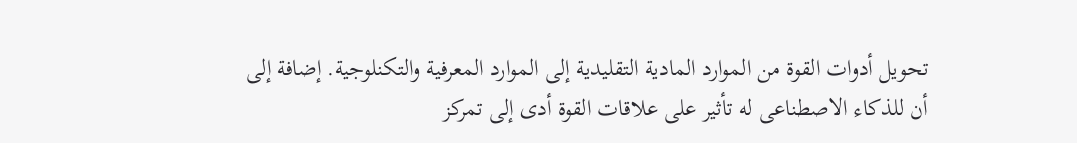تحويل أدوات القوة من الموارد المادية التقليدية إلى الموارد المعرفية والتكنلوجية. إضافة إلى أن للذكاء الاصطناعى له تأثير على علاقات القوة أدى إلى تمركز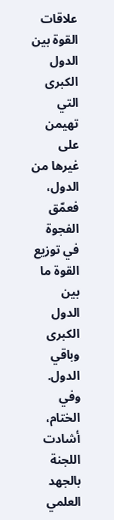علاقات القوة بين الدول الكبرى التي تهيمن على غيرها من الدول، فعمّق الفجوة في توزيع القوة ما بين الدول الكبرى وباقي الدول.
وفي الختام، أشادت اللجنة بالجهد العلمي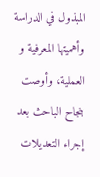المبذول في الدراسة وأهميتها المعرفية و العملية، وأوصت بنجاح الباحث بعد إجراء التعديلات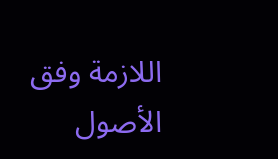اللازمة وفق الأصول